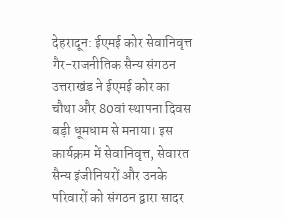देहरादून: ईएमई कोर सेवानिवृत्त गैर-राजनीतिक सैन्य संगठन उत्तराखंड ने ईएमई कोर का चौथा और 80वां स्थापना दिवस बड़ी धूमधाम से मनाया। इस कार्यक्रम में सेवानिवृत्त, सेवारत सैन्य इंजीनियरों और उनके परिवारों को संगठन द्वारा सादर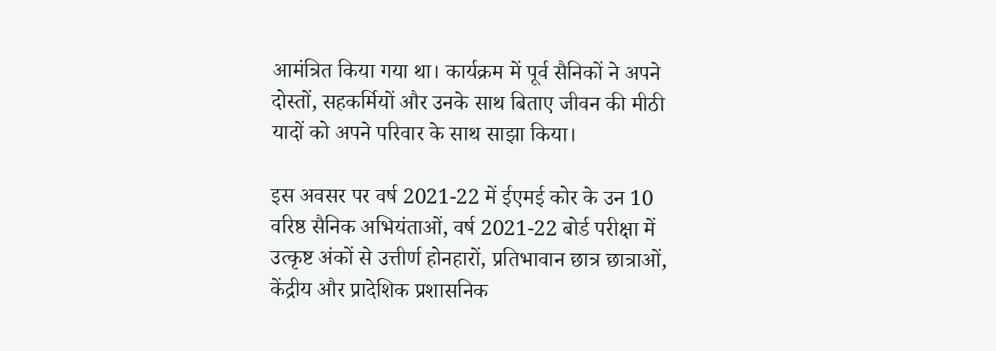आमंत्रित किया गया था। कार्यक्रम में पूर्व सैनिकों ने अपने दोस्तों, सहकर्मियों और उनके साथ बिताए जीवन की मीठी यादों को अपने परिवार के साथ साझा किया।

इस अवसर पर वर्ष 2021-22 में ईएमई कोर के उन 10 वरिष्ठ सैनिक अभियंताओं, वर्ष 2021-22 बोर्ड परीक्षा में उत्कृष्ट अंकों से उत्तीर्ण होनहारों, प्रतिभावान छात्र छात्राओं, केंद्रीय और प्रादेशिक प्रशासनिक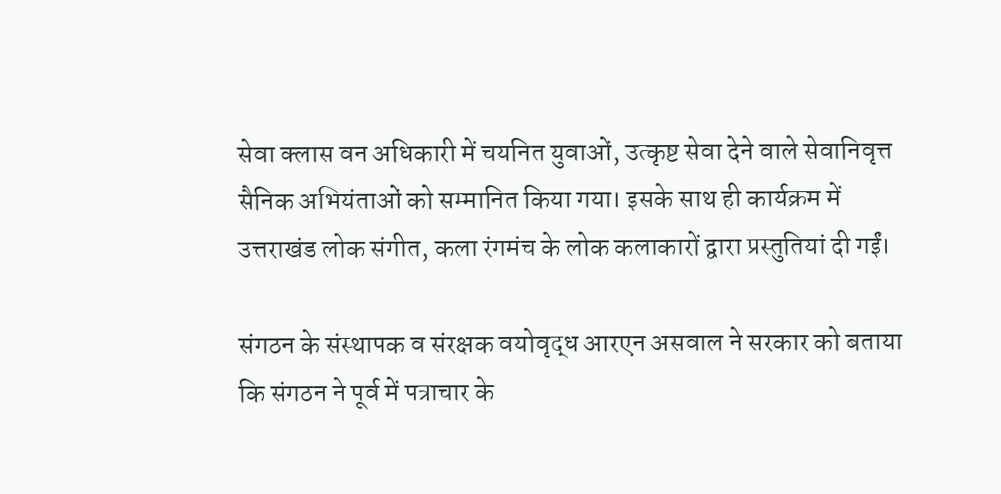सेवा क्लास वन अधिकारी में चयनित युवाओं, उत्कृष्ट सेवा देने वाले सेवानिवृत्त सैनिक अभियंताओं को सम्मानित किया गया। इसके साथ ही कार्यक्रम में उत्तराखंड लोक संगीत, कला रंगमंच के लोक कलाकारों द्वारा प्रस्तुतियां दी गईं।

संगठन के संस्थापक व संरक्षक वयोवृद्ध आरएन असवाल ने सरकार को बताया कि संगठन ने पूर्व में पत्राचार के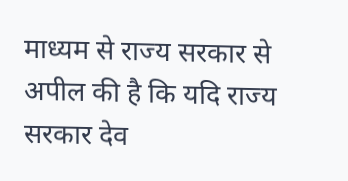माध्यम से राज्य सरकार से अपील की है कि यदि राज्य सरकार देव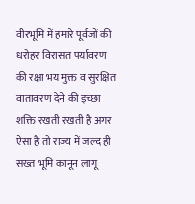वीरभूमि में हमारे पूर्वजों की धरोहर विरासत पर्यावरण की रक्षा भय मुक्त व सुरक्षित वातावरण देने की इच्छा शक्ति रखती रखती है अगर ऐसा है तो राज्य में जल्द ही सख्त भूमि कानून लागू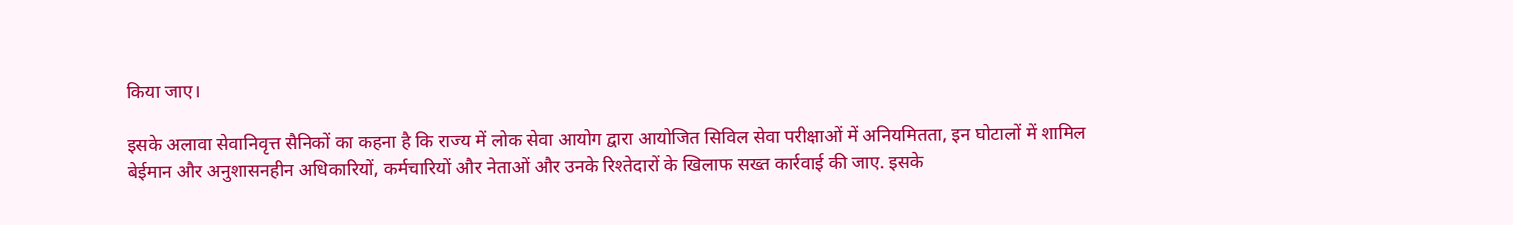किया जाए।

इसके अलावा सेवानिवृत्त सैनिकों का कहना है कि राज्य में लोक सेवा आयोग द्वारा आयोजित सिविल सेवा परीक्षाओं में अनियमितता, इन घोटालों में शामिल बेईमान और अनुशासनहीन अधिकारियों, कर्मचारियों और नेताओं और उनके रिश्तेदारों के खिलाफ सख्त कार्रवाई की जाए. इसके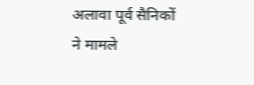अलावा पूर्व सैनिकों ने मामले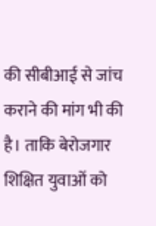की सीबीआई से जांच कराने की मांग भी की है। ताकि बेरोजगार शिक्षित युवाओं को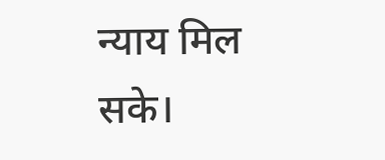न्याय मिल सके।